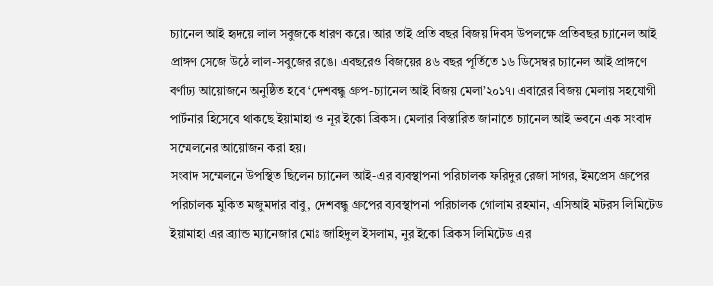চ্যানেল আই হৃদয়ে লাল সবুজকে ধারণ করে। আর তাই প্রতি বছর বিজয় দিবস উপলক্ষে প্রতিবছর চ্যানেল আই প্রাঙ্গণ সেজে উঠে লাল-সবুজের রঙে। এবছরেও বিজয়ের ৪৬ বছর পূর্তিতে ১৬ ডিসেম্বর চ্যানেল আই প্রাঙ্গণে বর্ণাঢ্য আয়োজনে অনুষ্ঠিত হবে ‘দেশবন্ধু গ্রুপ-চ্যানেল আই বিজয় মেলা’২০১৭। এবারের বিজয় মেলায় সহযোগী পার্টনার হিসেবে থাকছে ইয়ামাহা ও নূর ইকো ব্রিকস। মেলার বিস্তারিত জানাতে চ্যানেল আই ভবনে এক সংবাদ সম্মেলনের আয়োজন করা হয়।
সংবাদ সম্মেলনে উপস্থিত ছিলেন চ্যানেল আই-এর ব্যবস্থাপনা পরিচালক ফরিদুর রেজা সাগর, ইমপ্রেস গ্রুপের পরিচালক মুকিত মজুমদার বাবু, দেশবন্ধু গ্রুপের ব্যবস্থাপনা পরিচালক গোলাম রহমান, এসিআই মটরস লিমিটেড ইয়ামাহা এর ব্র্যান্ড ম্যানেজার মোঃ জাহিদুল ইসলাম, নুর ইকো ব্রিকস লিমিটেড এর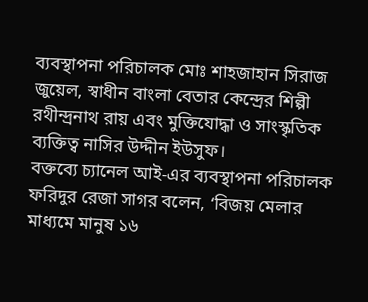ব্যবস্থাপনা পরিচালক মোঃ শাহজাহান সিরাজ জুয়েল, স্বাধীন বাংলা বেতার কেন্দ্রের শিল্পী রথীন্দ্রনাথ রায় এবং মুক্তিযোদ্ধা ও সাংস্কৃতিক ব্যক্তিত্ব নাসির উদ্দীন ইউসুফ।
বক্তব্যে চ্যানেল আই-এর ব্যবস্থাপনা পরিচালক ফরিদুর রেজা সাগর বলেন, ‘বিজয় মেলার মাধ্যমে মানুষ ১৬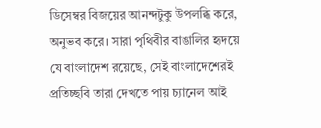ডিসেম্বর বিজয়ের আনন্দটুকু উপলব্ধি করে, অনুভব করে। সারা পৃথিবীর বাঙালির হৃদয়ে যে বাংলাদেশ রয়েছে, সেই বাংলাদেশেরই প্রতিচ্ছবি তারা দেখতে পায় চ্যানেল আই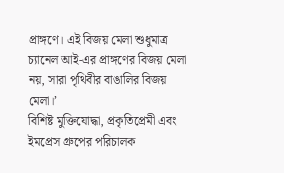প্রাঙ্গণে। এই বিজয় মেলা শুধুমাত্র চ্যানেল আই-এর প্রাঙ্গণের বিজয় মেলা নয়, সারা পৃথিবীর বাঙালির বিজয় মেলা।’
বিশিষ্ট মুক্তিযোদ্ধা, প্রকৃতিপ্রেমী এবং ইমপ্রেস গ্রুপের পরিচালক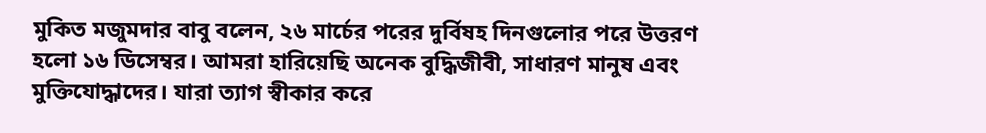মুকিত মজুমদার বাবু বলেন, ২৬ মার্চের পরের দুর্বিষহ দিনগুলোর পরে উত্তরণ হলো ১৬ ডিসেম্বর। আমরা হারিয়েছি অনেক বুদ্ধিজীবী, সাধারণ মানুষ এবং মুক্তিযোদ্ধাদের। যারা ত্যাগ স্বীকার করে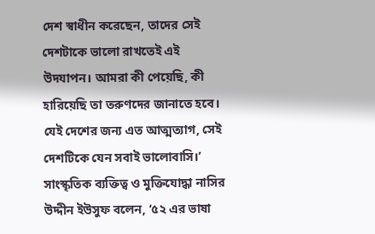দেশ স্বাধীন করেছেন, তাদের সেই দেশটাকে ভালো রাখতেই এই উদযাপন। আমরা কী পেয়েছি, কী হারিয়েছি তা তরুণদের জানাতে হবে। যেই দেশের জন্য এত আত্মত্যাগ, সেই দেশটিকে যেন সবাই ভালোবাসি।’
সাংস্কৃতিক ব্যক্তিত্ব ও মুক্তিযোদ্ধা নাসির উদ্দীন ইউসুফ বলেন, ‘৫২ এর ভাষা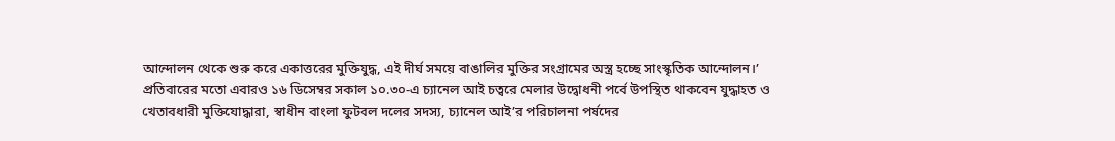আন্দোলন থেকে শুরু করে একাত্তরের মুক্তিযুদ্ধ, এই দীর্ঘ সময়ে বাঙালির মুক্তির সংগ্রামের অস্ত্র হচ্ছে সাংস্কৃতিক আন্দোলন।’
প্রতিবারের মতো এবারও ১৬ ডিসেম্বর সকাল ১০.৩০-এ চ্যানেল আই চত্বরে মেলার উদ্বোধনী পর্বে উপস্থিত থাকবেন যুদ্ধাহত ও খেতাবধারী মুক্তিযোদ্ধারা, স্বাধীন বাংলা ফুটবল দলের সদস্য, চ্যানেল আই’র পরিচালনা পর্ষদের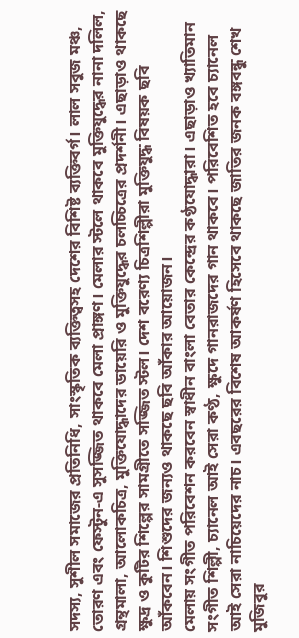সদস্য, সুশীল সমাজের প্রতিনিধি, সাংস্কৃতিক ব্যক্তিত্বসহ দেশের বিশিষ্ট ব্যক্তিবর্গ। লাল সবুজ মঞ্চ, তোরণ এবং ফেস্টুন-এ সুসজ্জিত থাকবে মেলা প্রাঙ্গণ। মেলার স্টলে থাকবে মুক্তিযুদ্ধের নানা দলিল, গ্রন্থমালা, আলোকচিত্র, মুক্তিযোদ্ধাদের ডায়েরি ও মুক্তিযুদ্ধের চলচ্চিত্রের প্রদর্শনী। এছাড়াও থাকছে ক্ষুদ্র ও কুটির শিল্পের সামগ্রীতে সজ্জিত স্টল। দেশ বরেণ্য চিত্রশিল্পীরা মুক্তিযুদ্ধ বিষয়ক ছবি আঁকবেন। শিশুদের জন্যও থাকছে ছবি আঁকার আয়োজন।
মেলায় সংগীত পরিবেশন করবেন স্বাধীন বাংলা বেতার কেন্দ্রের কণ্ঠযোদ্ধারা। এছাড়াও খ্যাতিমান সংগীত শিল্পী, চ্যানেল আই সেরা কণ্ঠ, ক্ষুদে গানরাজদের গান থাকবে। পরিবেশিত হবে চ্যানেল আই সেরা নাচিয়েদের নাচ। এবছরের বিশেষ আকর্ষণ হিসেবে থাকছে জাতির জনক বঙ্গবন্ধু শেখ মুজিবুর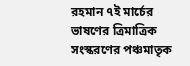রহমান ৭ই মার্চের ভাষণের ত্রিমাত্রিক সংস্করণের পঞ্চমাতৃক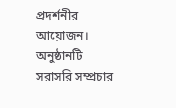প্রদর্শনীর আয়োজন। অনুষ্ঠানটি সরাসরি সম্প্রচার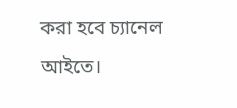করা হবে চ্যানেল আইতে।